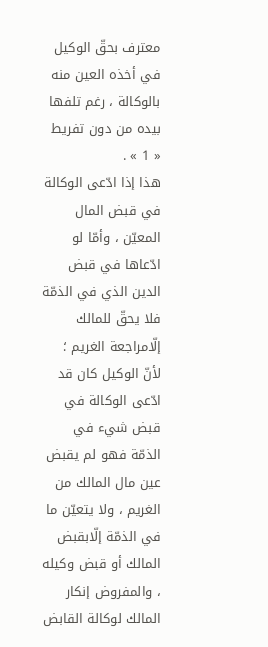معترف بحقّ الوكيل في أخذه العين منه بالوكالة ، رغم تلفها بيده من دون تفريط « 1 » .
هذا إذا ادّعى الوكالة في قبض المال المعيّن ، وأمّا لو ادّعاها في قبض الدين الذي في الذمّة فلا يحقّ للمالك إلّامراجعة الغريم ؛ لأنّ الوكيل كان قد ادّعى الوكالة في قبض شيء في الذمّة فهو لم يقبض عين مال المالك من الغريم ، ولا يتعيّن ما في الذمّة إلّابقبض المالك أو قبض وكيله ، والمفروض إنكار المالك لوكالة القابض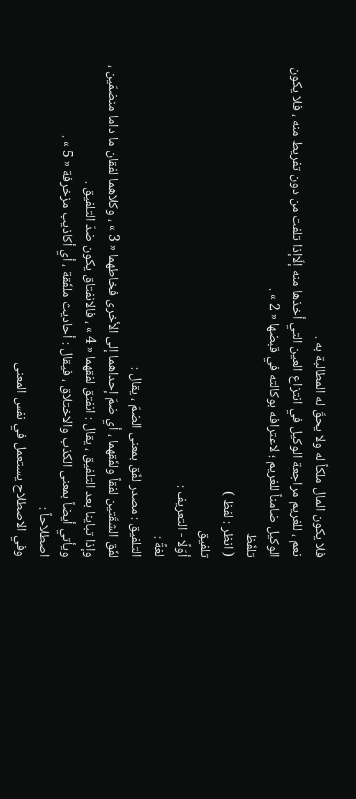فلا يكون المال ملكاً له ولا يحقّ له المطالبة به .
نعم ، للغريم مراجعة الوكيل في انتزاع العين التي أخذها منه إلّاإذا تلفت من دون تفريط منه ، فلا يكون الوكيل ضامناً للغريم ؛ لاعترافه بوكالته في قبضها « 2 » .
تلفّظ
( انظر : لفظ )
تلفيق
أوّلًا - التعريف :
لغةً :
التلفيق : مصدر لفّق بمعنى الضمّ ، يقال :
لفّق الشقّتين لفقاً ولفّقهما ، أي ضمّ إحداهما إلى الأخرى فخاطهما « 3 » ، وكلاهما لفقان ما داما منضمّين ، وإذا تباينا بعد التلفيق ، يقال : انفتق لفقهما « 4 » ، فالانفتاق يكون ضدّ التلفيق .
ويأتي أيضاً بمعنى الكذب والاختلاق ، فيقال : أحاديث ملفّقة ، أي أكاذيب مزخرفة « 5 » .
اصطلاحاً :
وفي الاصطلاح يستعمل في نفس المعنى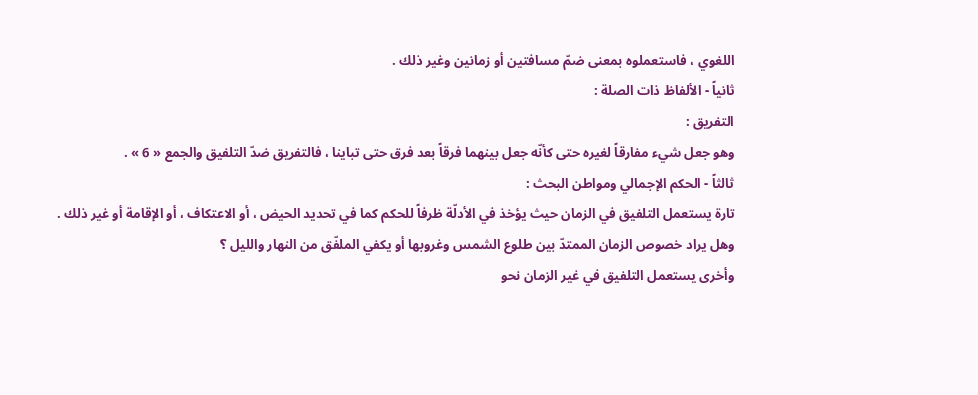اللغوي ، فاستعملوه بمعنى ضمّ مسافتين أو زمانين وغير ذلك .
ثانياً - الألفاظ ذات الصلة :
التفريق :
وهو جعل شيء مفارقاً لغيره حتى كأنّه جعل بينهما فرقاً بعد فرق حتى تباينا ، فالتفريق ضدّ التلفيق والجمع « 6 » .
ثالثاً - الحكم الإجمالي ومواطن البحث :
تارة يستعمل التلفيق في الزمان حيث يؤخذ في الأدلّة ظرفاً للحكم كما في تحديد الحيض ، أو الاعتكاف ، أو الإقامة أو غير ذلك .
وهل يراد خصوص الزمان الممتدّ بين طلوع الشمس وغروبها أو يكفي الملفّق من النهار والليل ؟
وأخرى يستعمل التلفيق في غير الزمان نحو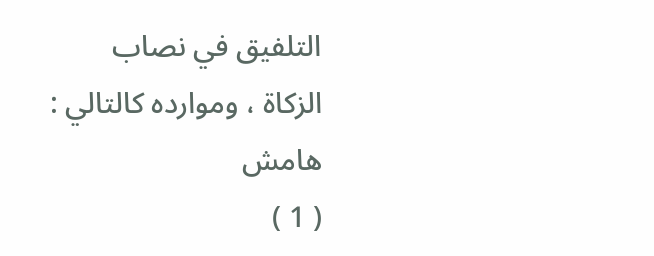التلفيق في نصاب الزكاة ، وموارده كالتالي :
هامش
( 1 )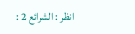انظر : الشرائع 2 :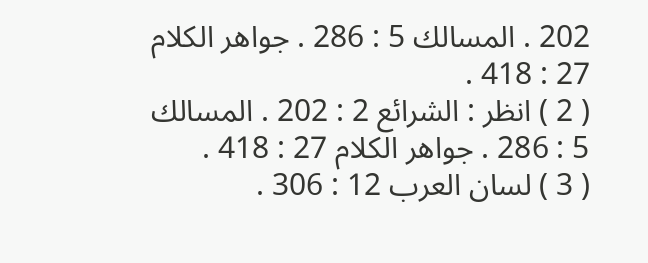202 . المسالك 5 : 286 . جواهر الكلام 27 : 418 .
( 2 ) انظر : الشرائع 2 : 202 . المسالك 5 : 286 . جواهر الكلام 27 : 418 .
( 3 ) لسان العرب 12 : 306 .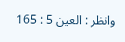وانظر : العين 5 : 165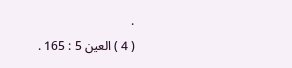.
( 4 ) العين 5 : 165 .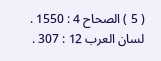( 5 ) الصحاح 4 : 1550 . لسان العرب 12 : 307 .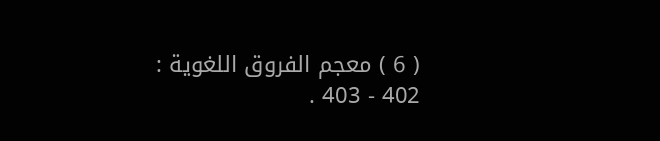( 6 ) معجم الفروق اللغوية : 402 - 403 .